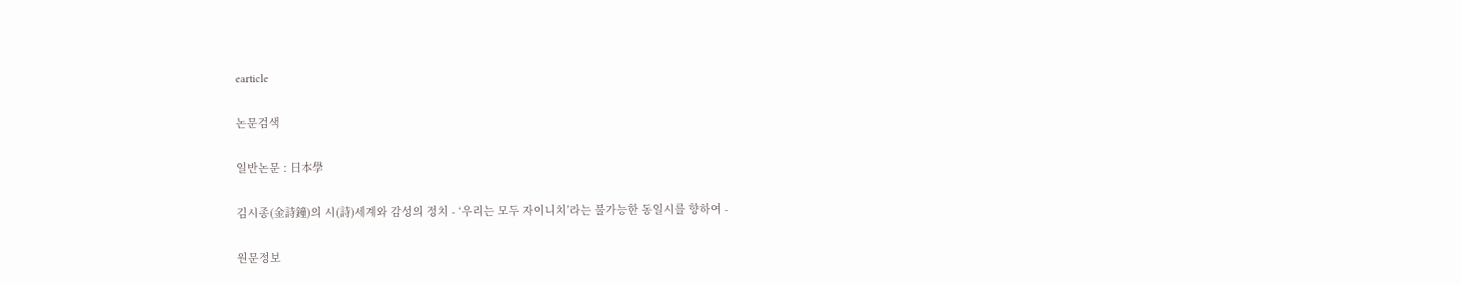earticle

논문검색

일반논문 : 日本學

김시종(金詩鐘)의 시(詩)세계와 감성의 정치 - ‘우리는 모두 자이니치’라는 불가능한 동일시를 향하여 -

원문정보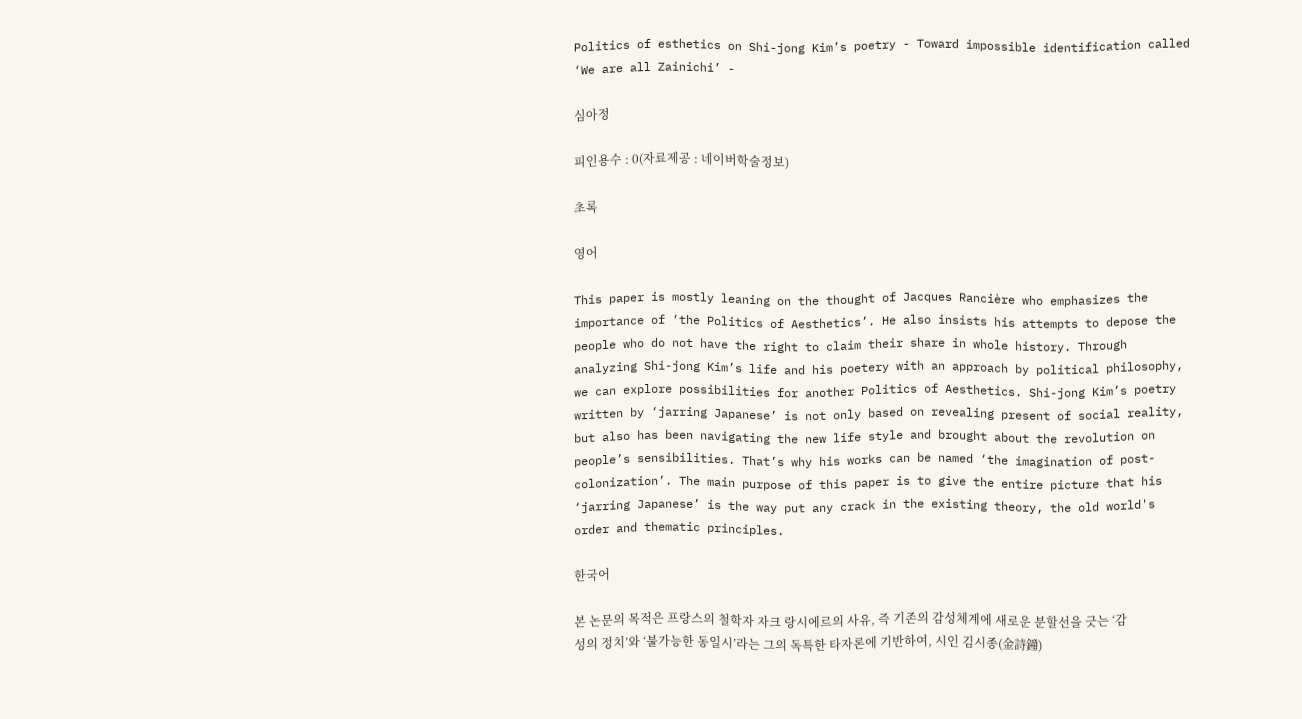Politics of esthetics on Shi-jong Kim’s poetry - Toward impossible identification called ‘We are all Zainichi’ -

심아정

피인용수 : 0(자료제공 : 네이버학술정보)

초록

영어

This paper is mostly leaning on the thought of Jacques Rancière who emphasizes the importance of ‘the Politics of Aesthetics’. He also insists his attempts to depose the people who do not have the right to claim their share in whole history. Through analyzing Shi-jong Kim’s life and his poetery with an approach by political philosophy, we can explore possibilities for another Politics of Aesthetics. Shi-jong Kim’s poetry written by ‘jarring Japanese’ is not only based on revealing present of social reality, but also has been navigating the new life style and brought about the revolution on people’s sensibilities. That’s why his works can be named ‘the imagination of post-colonization’. The main purpose of this paper is to give the entire picture that his ‘jarring Japanese’ is the way put any crack in the existing theory, the old world's order and thematic principles.

한국어

본 논문의 목적은 프랑스의 철학자 자크 랑시에르의 사유, 즉 기존의 감성체계에 새로운 분할선을 긋는 ‘감성의 정치’와 ‘불가능한 동일시’라는 그의 독특한 타자론에 기반하여, 시인 김시종(金詩鐘)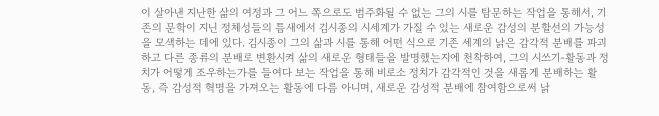이 살아낸 지난한 삶의 여정과 그 어느 쪽으로도 범주화될 수 없는 그의 시를 탐문하는 작업을 통해서, 기존의 문학이 지닌 정체성들의 틈새에서 김시종의 시세계가 가질 수 있는 새로운 감성의 분할선의 가능성을 모색하는 데에 있다. 김시종이 그의 삶과 시를 통해 어떤 식으로 기존 세계의 낡은 감각적 분배를 파괴하고 다른 종류의 분배로 변환시켜 삶의 새로운 형태들을 발명했는지에 천착하여, 그의 시쓰기-활동과 정치가 어떻게 조우하는가를 들여다 보는 작업을 통해 비로소 정치가 감각적인 것을 새롭게 분배하는 활동, 즉 감성적 혁명을 가져오는 활동에 다름 아니며, 새로운 감성적 분배에 참여함으로써 낡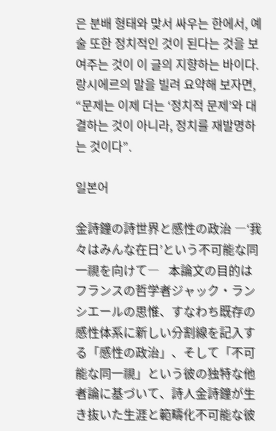은 분배 형태와 맞서 싸우는 한에서, 예술 또한 정치적인 것이 된다는 것을 보여주는 것이 이 글의 지향하는 바이다. 랑시에르의 말을 빌려 요약해 보자면, “문제는 이제 더는 ‘정치적 문제’와 대결하는 것이 아니라, 정치를 재발명하는 것이다”.

일본어

金詩鐘の詩世界と感性の政治 ―‘我々はみんな在日’という不可能な同一視を向けて―   本論文の目的はフランスの哲学者ジャック・ランシエールの思惟、すなわち既存の感性体系に新しい分割線を記入する「感性の政治」、そして「不可能な同一視」という彼の独特な他者論に基づいて、詩人金詩鐘が生き抜いた生涯と範疇化不可能な彼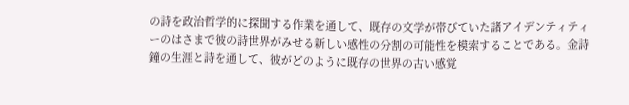の詩を政治哲学的に探聞する作業を通して、既存の文学が帯びていた諸アイデンティティーのはさまで彼の詩世界がみせる新しい感性の分割の可能性を模索することである。金詩鐘の生涯と詩を通して、彼がどのように既存の世界の古い感覚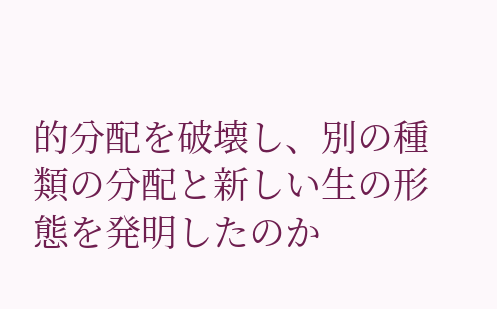的分配を破壊し、別の種類の分配と新しい生の形態を発明したのか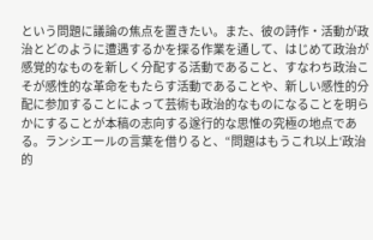という問題に議論の焦点を置きたい。また、彼の詩作・活動が政治とどのように遭遇するかを探る作業を通して、はじめて政治が感覚的なものを新しく分配する活動であること、すなわち政治こそが感性的な革命をもたらす活動であることや、新しい感性的分配に参加することによって芸術も政治的なものになることを明らかにすることが本稿の志向する遂行的な思惟の究極の地点である。ランシエールの言葉を借りると、“問題はもうこれ以上‘政治的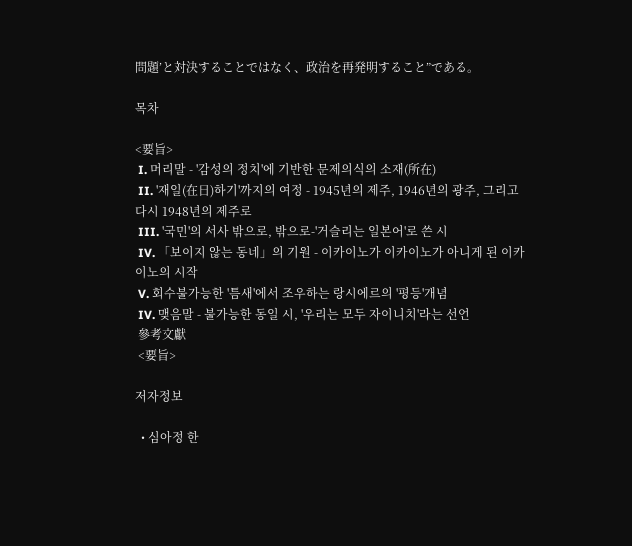問題’と対決することではなく、政治を再発明すること”である。

목차

<要旨>
 I. 머리말 - '감성의 정치'에 기반한 문제의식의 소재(所在)
 II. '재일(在日)하기'까지의 여정 - 1945년의 제주, 1946년의 광주, 그리고 다시 1948년의 제주로
 III. '국민'의 서사 밖으로, 밖으로-'거슬리는 일본어'로 쓴 시
 IV. 「보이지 않는 동네」의 기원 - 이카이노가 이카이노가 아니게 된 이카이노의 시작
 V. 회수불가능한 '틈새'에서 조우하는 랑시에르의 '평등'개념
 IV. 맺음말 - 불가능한 동일 시, '우리는 모두 자이니치'라는 선언
 參考文獻
 <要旨>

저자정보

  • 심아정 한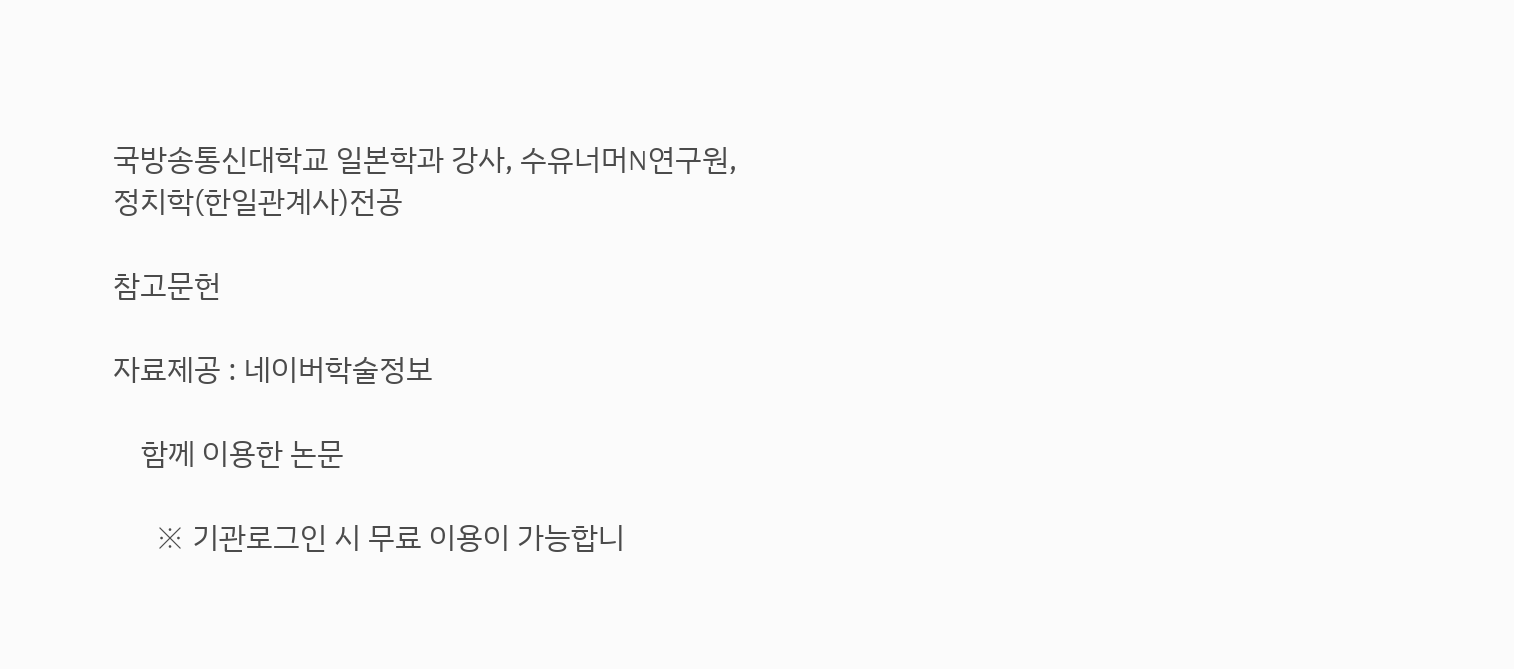국방송통신대학교 일본학과 강사, 수유너머N연구원, 정치학(한일관계사)전공

참고문헌

자료제공 : 네이버학술정보

    함께 이용한 논문

      ※ 기관로그인 시 무료 이용이 가능합니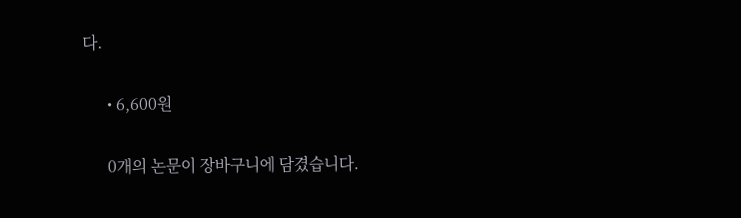다.

      • 6,600원

      0개의 논문이 장바구니에 담겼습니다.